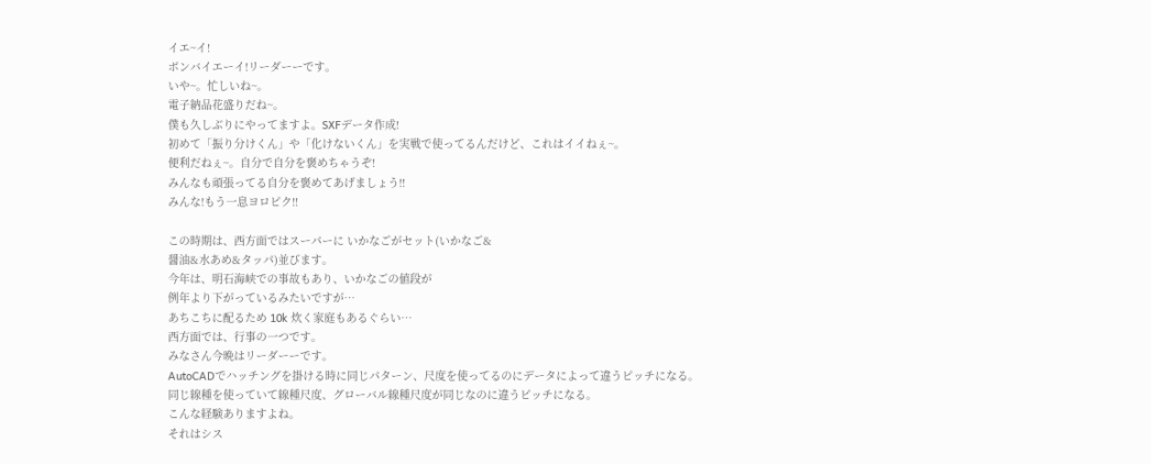イエ~イ!
ボンバイエーイ!リーダーーです。
いや~。忙しいね~。
電子納品花盛りだね~。
僕も久しぶりにやってますよ。SXFデータ作成!
初めて「振り分けくん」や「化けないくん」を実戦で使ってるんだけど、これはイイねぇ~。
便利だねぇ~。自分で自分を褒めちゃうぞ!
みんなも頑張ってる自分を褒めてあげましょう!!
みんな!もう一息ヨロピク!!

この時期は、西方面ではスーパーに いかなごがセット(いかなご&
醤油&水あめ&タッパ)並びます。
今年は、明石海峡での事故もあり、いかなごの値段が
例年より下がっているみたいですが…
あちこちに配るため 10k 炊く家庭もあるぐらい…
西方面では、行事の一つです。
みなさん今晩はリーダーーです。
AutoCADでハッチングを掛ける時に同じパターン、尺度を使ってるのにデータによって違うピッチになる。
同じ線種を使っていて線種尺度、グローバル線種尺度が同じなのに違うピッチになる。
こんな経験ありますよね。
それはシス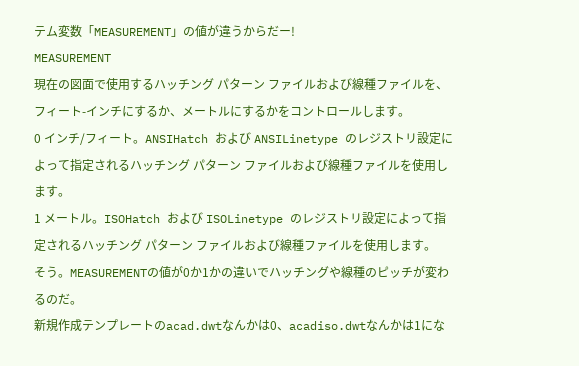テム変数「MEASUREMENT」の値が違うからだー!
MEASUREMENT
現在の図面で使用するハッチング パターン ファイルおよび線種ファイルを、フィート-インチにするか、メートルにするかをコントロールします。
0 インチ/フィート。ANSIHatch および ANSILinetype のレジストリ設定によって指定されるハッチング パターン ファイルおよび線種ファイルを使用します。
1 メートル。ISOHatch および ISOLinetype のレジストリ設定によって指定されるハッチング パターン ファイルおよび線種ファイルを使用します。
そう。MEASUREMENTの値が0か1かの違いでハッチングや線種のピッチが変わるのだ。
新規作成テンプレートのacad.dwtなんかは0、acadiso.dwtなんかは1にな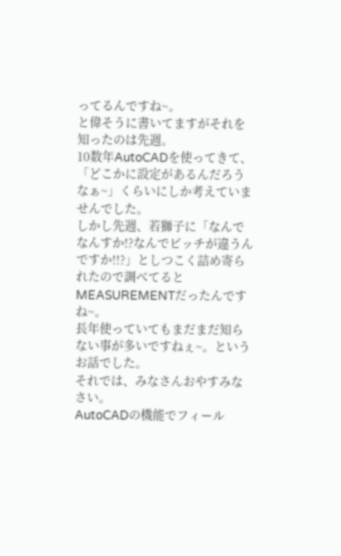ってるんですね~。
と偉そうに書いてますがそれを知ったのは先週。
10数年AutoCADを使ってきて、「どこかに設定があるんだろうなぁ~」くらいにしか考えていませんでした。
しかし先週、若獅子に「なんでなんすか!?なんでピッチが違うんですか!!?」としつこく詰め寄られたので調べてるとMEASUREMENTだったんですね~。
長年使っていてもまだまだ知らない事が多いですねぇ~。というお話でした。
それでは、みなさんおやすみなさい。
AutoCADの機能でフィール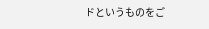ドというものをご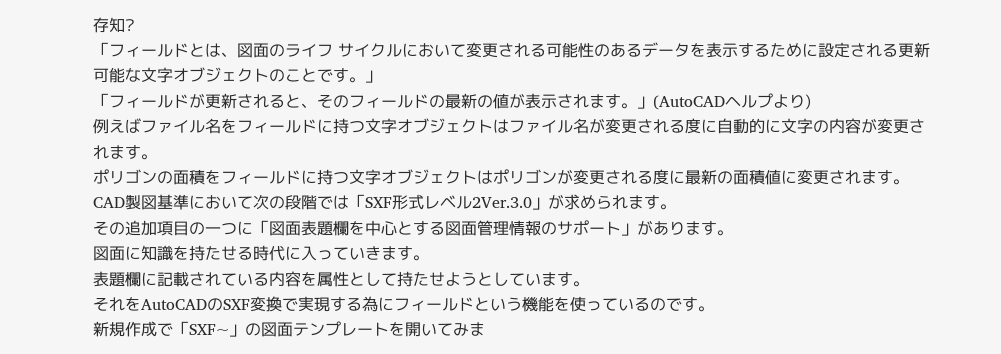存知?
「フィールドとは、図面のライフ サイクルにおいて変更される可能性のあるデータを表示するために設定される更新可能な文字オブジェクトのことです。」
「フィールドが更新されると、そのフィールドの最新の値が表示されます。」(AutoCADヘルプより)
例えばファイル名をフィールドに持つ文字オブジェクトはファイル名が変更される度に自動的に文字の内容が変更されます。
ポリゴンの面積をフィールドに持つ文字オブジェクトはポリゴンが変更される度に最新の面積値に変更されます。
CAD製図基準において次の段階では「SXF形式レベル2Ver.3.0」が求められます。
その追加項目の一つに「図面表題欄を中心とする図面管理情報のサポート」があります。
図面に知識を持たせる時代に入っていきます。
表題欄に記載されている内容を属性として持たせようとしています。
それをAutoCADのSXF変換で実現する為にフィールドという機能を使っているのです。
新規作成で「SXF~」の図面テンプレートを開いてみま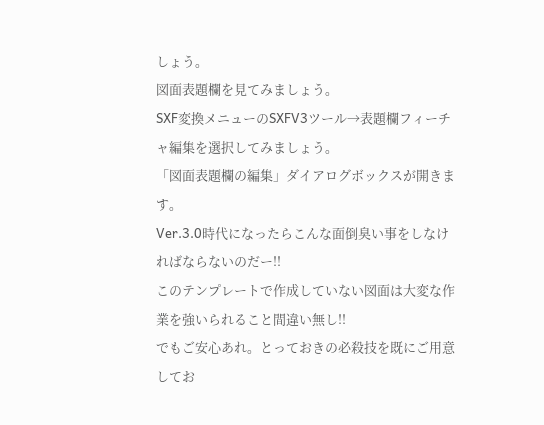しょう。
図面表題欄を見てみましょう。
SXF変換メニューのSXFV3ツール→表題欄フィーチャ編集を選択してみましょう。
「図面表題欄の編集」ダイアログボックスが開きます。
Ver.3.0時代になったらこんな面倒臭い事をしなければならないのだー!!
このテンプレートで作成していない図面は大変な作業を強いられること間違い無し!!
でもご安心あれ。とっておきの必殺技を既にご用意してお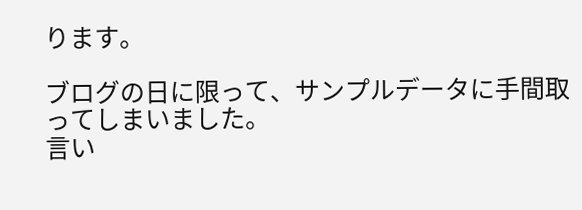ります。

ブログの日に限って、サンプルデータに手間取ってしまいました。
言い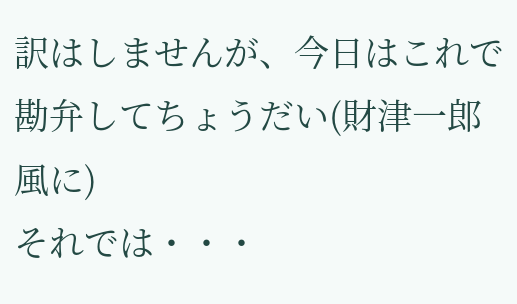訳はしませんが、今日はこれで勘弁してちょうだい(財津一郎風に)
それでは・・・